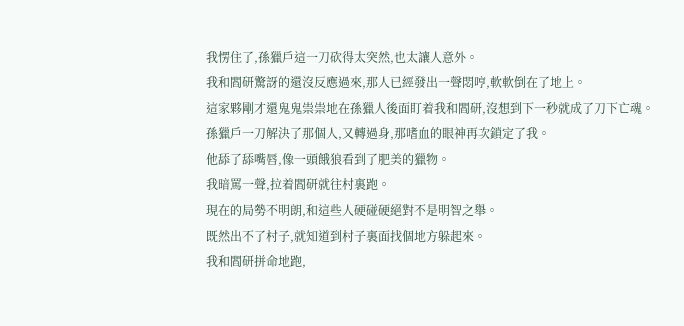我愣住了,孫獵戶這一刀砍得太突然,也太讓人意外。
我和閻研驚訝的還沒反應過來,那人已經發出一聲悶哼,軟軟倒在了地上。
這家夥剛才還鬼鬼祟祟地在孫獵人後面盯着我和閻研,沒想到下一秒就成了刀下亡魂。
孫獵戶一刀解決了那個人,又轉過身,那嗜血的眼神再次鎖定了我。
他舔了舔嘴唇,像一頭餓狼看到了肥美的獵物。
我暗罵一聲,拉着閻研就往村裏跑。
現在的局勢不明朗,和這些人硬碰硬絕對不是明智之舉。
既然出不了村子,就知道到村子裏面找個地方躲起來。
我和閻研拼命地跑,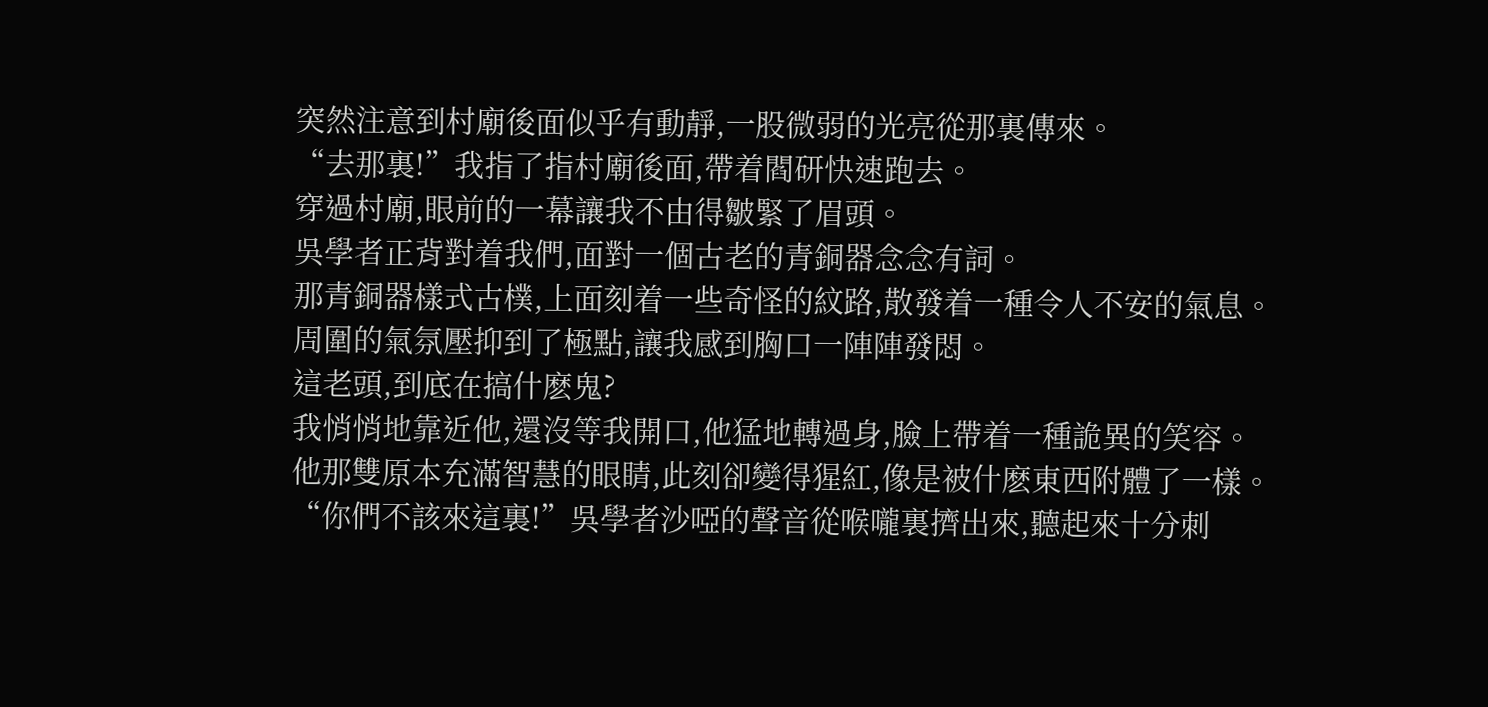突然注意到村廟後面似乎有動靜,一股微弱的光亮從那裏傳來。
“去那裏!”我指了指村廟後面,帶着閻研快速跑去。
穿過村廟,眼前的一幕讓我不由得皺緊了眉頭。
吳學者正背對着我們,面對一個古老的青銅器念念有詞。
那青銅器樣式古樸,上面刻着一些奇怪的紋路,散發着一種令人不安的氣息。
周圍的氣氛壓抑到了極點,讓我感到胸口一陣陣發悶。
這老頭,到底在搞什麽鬼?
我悄悄地靠近他,還沒等我開口,他猛地轉過身,臉上帶着一種詭異的笑容。
他那雙原本充滿智慧的眼睛,此刻卻變得猩紅,像是被什麽東西附體了一樣。
“你們不該來這裏!”吳學者沙啞的聲音從喉嚨裏擠出來,聽起來十分刺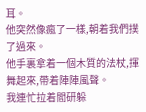耳。
他突然像瘋了一樣,朝着我們撲了過來。
他手裏拿着一個木質的法杖,揮舞起來,帶着陣陣風聲。
我連忙拉着閻研躲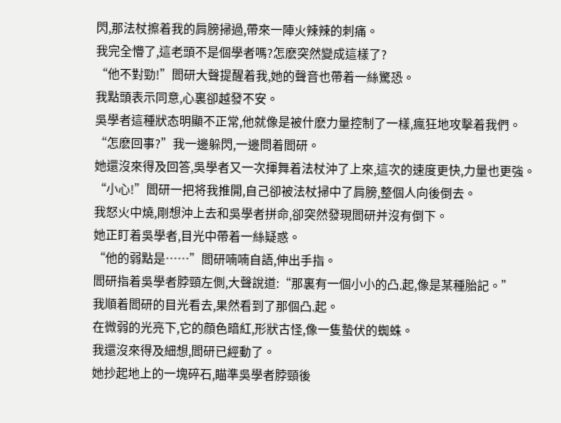閃,那法杖擦着我的肩膀掃過,帶來一陣火辣辣的刺痛。
我完全懵了,這老頭不是個學者嗎?怎麽突然變成這樣了?
“他不對勁!”閻研大聲提醒着我,她的聲音也帶着一絲驚恐。
我點頭表示同意,心裏卻越發不安。
吳學者這種狀态明顯不正常,他就像是被什麽力量控制了一樣,瘋狂地攻擊着我們。
“怎麽回事?”我一邊躲閃,一邊問着閻研。
她還沒來得及回答,吳學者又一次揮舞着法杖沖了上來,這次的速度更快,力量也更強。
“小心!”閻研一把将我推開,自己卻被法杖掃中了肩膀,整個人向後倒去。
我怒火中燒,剛想沖上去和吳學者拼命,卻突然發現閻研并沒有倒下。
她正盯着吳學者,目光中帶着一絲疑惑。
“他的弱點是……”閻研喃喃自語,伸出手指。
閻研指着吳學者脖頸左側,大聲說道:“那裏有一個小小的凸.起,像是某種胎記。”
我順着閻研的目光看去,果然看到了那個凸.起。
在微弱的光亮下,它的顔色暗紅,形狀古怪,像一隻蟄伏的蜘蛛。
我還沒來得及細想,閻研已經動了。
她抄起地上的一塊碎石,瞄準吳學者脖頸後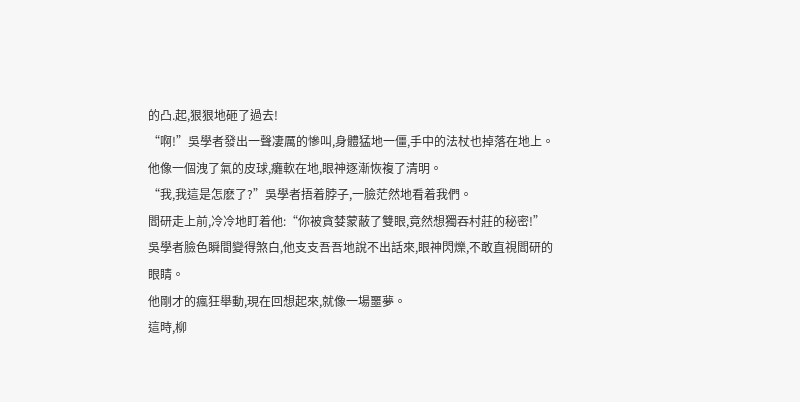的凸.起,狠狠地砸了過去!
“啊!”吳學者發出一聲凄厲的慘叫,身體猛地一僵,手中的法杖也掉落在地上。
他像一個洩了氣的皮球,癱軟在地,眼神逐漸恢複了清明。
“我,我這是怎麽了?”吳學者捂着脖子,一臉茫然地看着我們。
閻研走上前,冷冷地盯着他:“你被貪婪蒙蔽了雙眼,竟然想獨吞村莊的秘密!”
吳學者臉色瞬間變得煞白,他支支吾吾地說不出話來,眼神閃爍,不敢直視閻研的眼睛。
他剛才的瘋狂舉動,現在回想起來,就像一場噩夢。
這時,柳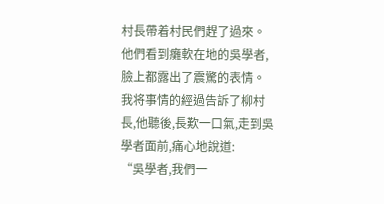村長帶着村民們趕了過來。
他們看到癱軟在地的吳學者,臉上都露出了震驚的表情。
我将事情的經過告訴了柳村長,他聽後,長歎一口氣,走到吳學者面前,痛心地說道:
“吳學者,我們一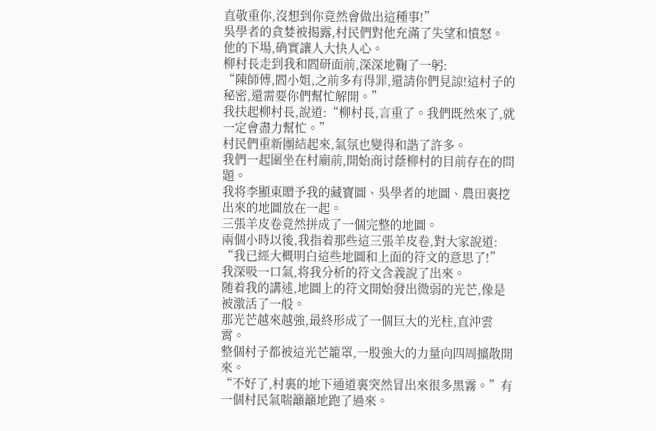直敬重你,沒想到你竟然會做出這種事!”
吳學者的貪婪被揭露,村民們對他充滿了失望和憤怒。
他的下場,确實讓人大快人心。
柳村長走到我和閻研面前,深深地鞠了一躬:
“陳師傅,閻小姐,之前多有得罪,還請你們見諒!這村子的秘密,還需要你們幫忙解開。”
我扶起柳村長,說道:“柳村長,言重了。我們既然來了,就一定會盡力幫忙。”
村民們重新團結起來,氣氛也變得和諧了許多。
我們一起圍坐在村廟前,開始商讨蔭柳村的目前存在的問題。
我将李顯東贈予我的藏寶圖、吳學者的地圖、農田裏挖出來的地圖放在一起。
三張羊皮卷竟然拼成了一個完整的地圖。
兩個小時以後,我指着那些這三張羊皮卷,對大家說道:
“我已經大概明白這些地圖和上面的符文的意思了!”
我深吸一口氣,将我分析的符文含義說了出來。
随着我的講述,地圖上的符文開始發出微弱的光芒,像是被激活了一般。
那光芒越來越強,最終形成了一個巨大的光柱,直沖雲霄。
整個村子都被這光芒籠罩,一股強大的力量向四周擴散開來。
“不好了,村裏的地下通道裏突然冒出來很多黑霧。”有一個村民氣喘籲籲地跑了過來。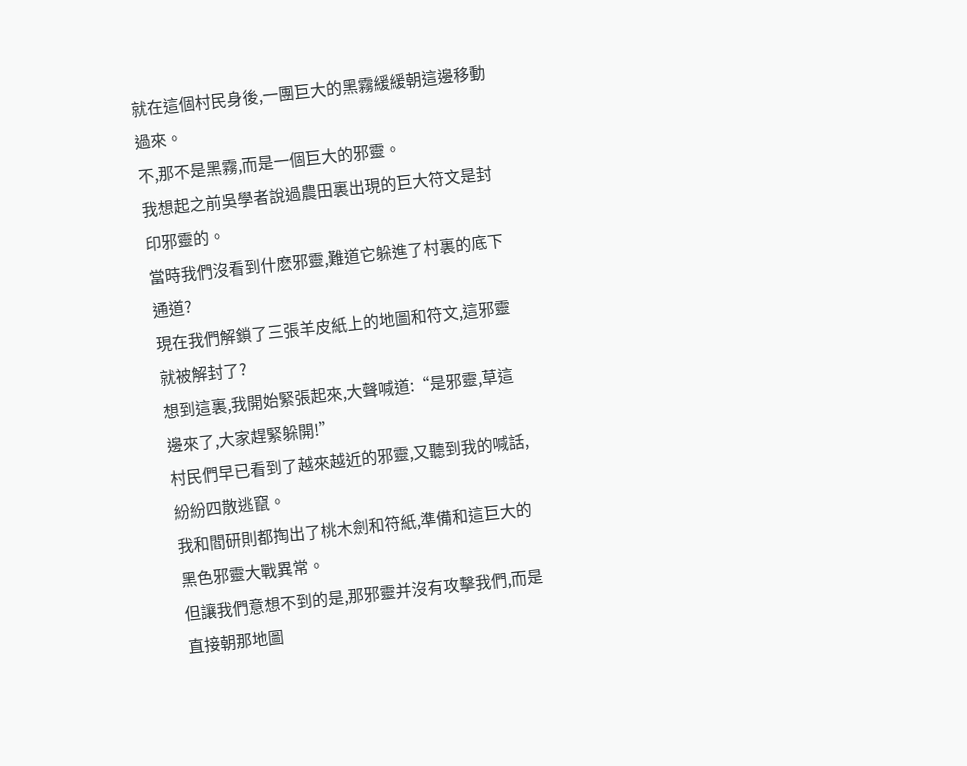就在這個村民身後,一團巨大的黑霧緩緩朝這邊移動過來。
不,那不是黑霧,而是一個巨大的邪靈。
我想起之前吳學者說過農田裏出現的巨大符文是封印邪靈的。
當時我們沒看到什麽邪靈,難道它躲進了村裏的底下通道?
現在我們解鎖了三張羊皮紙上的地圖和符文,這邪靈就被解封了?
想到這裏,我開始緊張起來,大聲喊道:“是邪靈,草這邊來了,大家趕緊躲開!”
村民們早已看到了越來越近的邪靈,又聽到我的喊話,紛紛四散逃竄。
我和閻研則都掏出了桃木劍和符紙,準備和這巨大的黑色邪靈大戰異常。
但讓我們意想不到的是,那邪靈并沒有攻擊我們,而是直接朝那地圖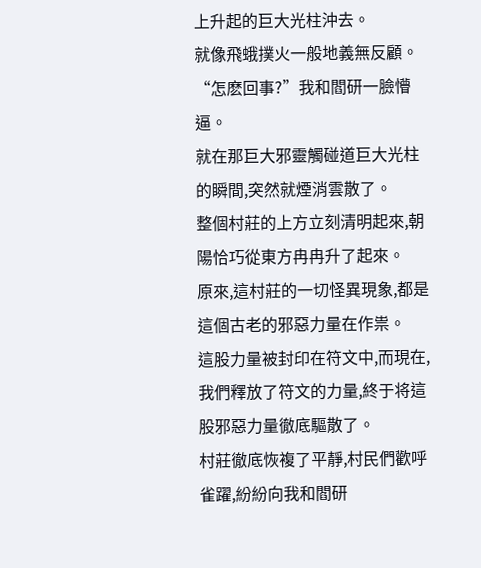上升起的巨大光柱沖去。
就像飛蛾撲火一般地義無反顧。
“怎麽回事?”我和閻研一臉懵逼。
就在那巨大邪靈觸碰道巨大光柱的瞬間,突然就煙消雲散了。
整個村莊的上方立刻清明起來,朝陽恰巧從東方冉冉升了起來。
原來,這村莊的一切怪異現象,都是這個古老的邪惡力量在作祟。
這股力量被封印在符文中,而現在,我們釋放了符文的力量,終于将這股邪惡力量徹底驅散了。
村莊徹底恢複了平靜,村民們歡呼雀躍,紛紛向我和閻研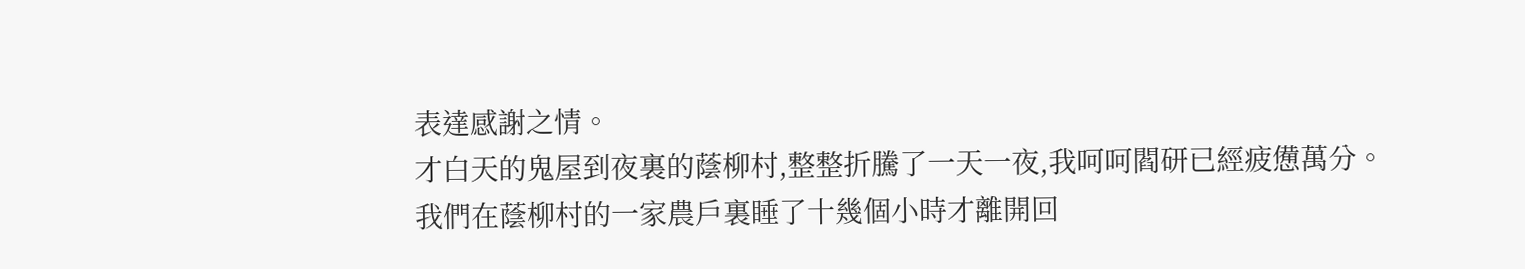表達感謝之情。
才白天的鬼屋到夜裏的蔭柳村,整整折騰了一天一夜,我呵呵閻研已經疲憊萬分。
我們在蔭柳村的一家農戶裏睡了十幾個小時才離開回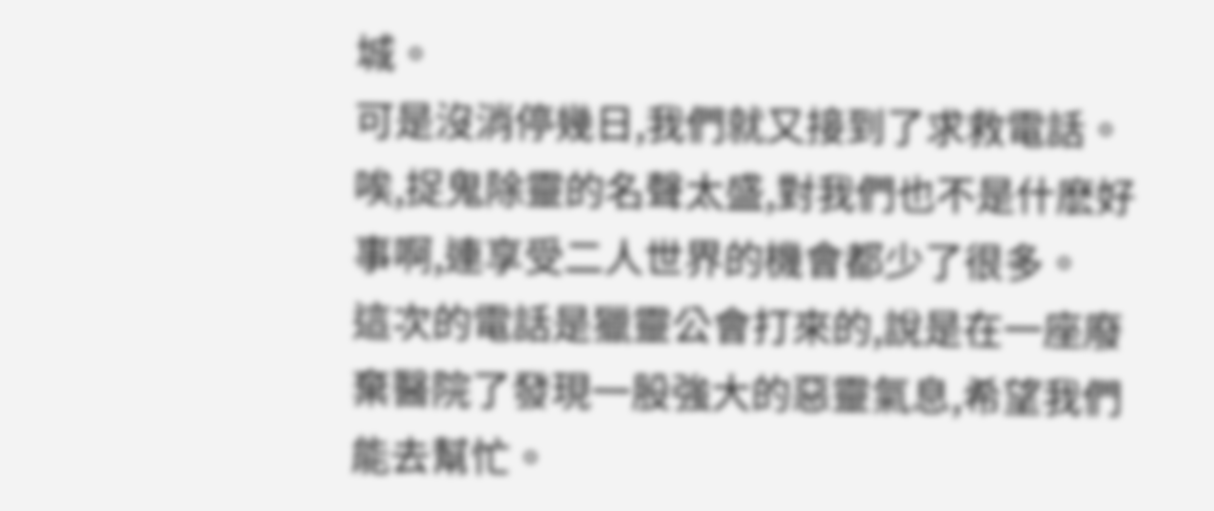城。
可是沒消停幾日,我們就又接到了求救電話。
唉,捉鬼除靈的名聲太盛,對我們也不是什麽好事啊,連享受二人世界的機會都少了很多。
這次的電話是獵靈公會打來的,說是在一座廢棄醫院了發現一股強大的惡靈氣息,希望我們能去幫忙。